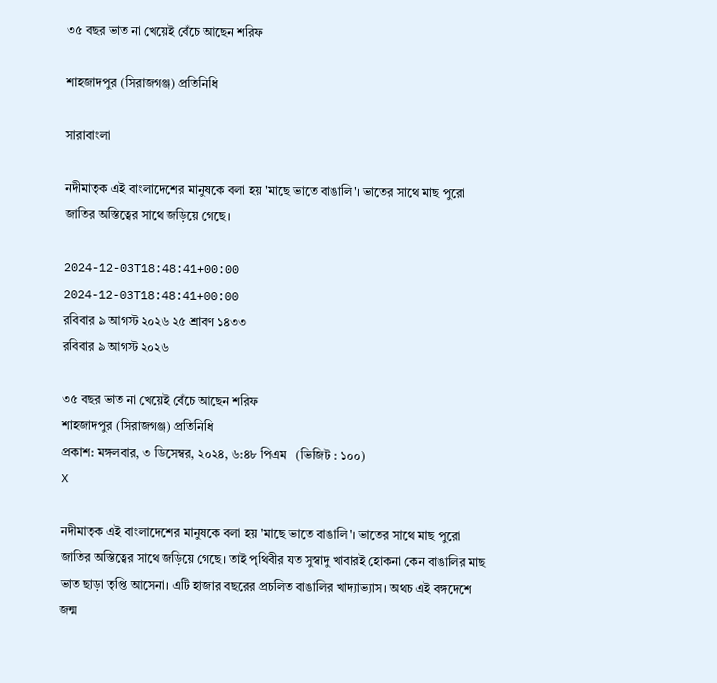৩৫ বছর ভাত না খেয়েই বেঁচে আছেন শরিফ

শাহজাদপুর (সিরাজগঞ্জ) প্রতিনিধি

সারাবাংলা

নদীমাতৃক এই বাংলাদেশের মানুষকে বলা হয় 'মাছে ভাতে বাঙালি'। ভাতের সাথে মাছ পুরো জাতির অস্তিত্বের সাথে জড়িয়ে গেছে।

2024-12-03T18:48:41+00:00
2024-12-03T18:48:41+00:00
রবিবার ৯ আগস্ট ২০২৬ ২৫ শ্রাবণ ১৪৩৩
রবিবার ৯ আগস্ট ২০২৬

৩৫ বছর ভাত না খেয়েই বেঁচে আছেন শরিফ
শাহজাদপুর (সিরাজগঞ্জ) প্রতিনিধি
প্রকাশ: মঙ্গলবার, ৩ ডিসেম্বর, ২০২৪, ৬:৪৮ পিএম   (ভিজিট : ১০০)
X

নদীমাতৃক এই বাংলাদেশের মানুষকে বলা হয় 'মাছে ভাতে বাঙালি'। ভাতের সাথে মাছ পুরো জাতির অস্তিত্বের সাথে জড়িয়ে গেছে। তাই পৃথিবীর যত সুস্বাদু খাবারই হোকনা কেন বাঙালির মাছ ভাত ছাড়া তৃপ্তি আসেনা। এটি হাজার বছরের প্রচলিত বাঙালির খাদ্যাভ্যাস। অথচ এই বঙ্গদেশে জন্ম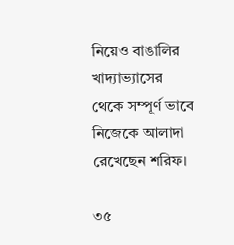নিয়েও বাঙালির খাদ্যাভ্যাসের থেকে সম্পূর্ণ ভাবে নিজেকে আলাদা রেখেছেন শরিফ।

৩৫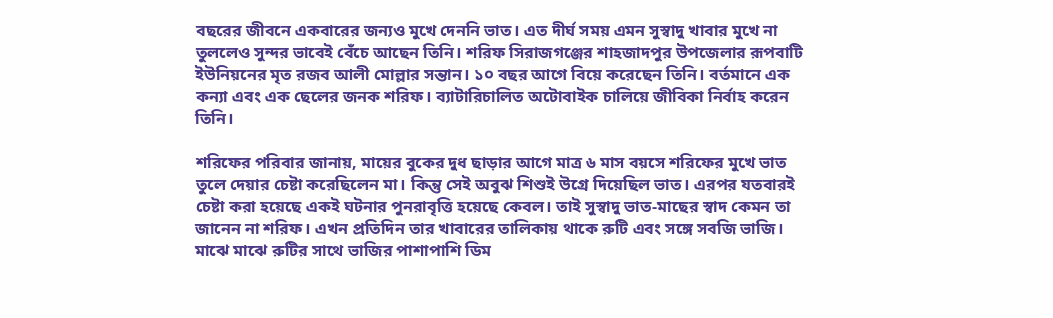বছরের জীবনে একবারের জন্যও মুখে দেননি ভাত। এত দীর্ঘ সময় এমন সুস্বাদু খাবার মুখে না তুললেও সুন্দর ভাবেই বেঁচে আছেন তিনি। শরিফ সিরাজগঞ্জের শাহজাদপুর উপজেলার রূপবাটি ইউনিয়নের মৃত রজব আলী মোল্লার সন্তান। ১০ বছর আগে বিয়ে করেছেন তিনি। বর্তমানে এক কন্যা এবং এক ছেলের জনক শরিফ। ব্যাটারিচালিত অটোবাইক চালিয়ে জীবিকা নির্বাহ করেন তিনি।

শরিফের পরিবার জানায়, মায়ের বুকের দুধ ছাড়ার আগে মাত্র ৬ মাস বয়সে শরিফের মুখে ভাত তুলে দেয়ার চেষ্টা করেছিলেন মা। কিন্তু সেই অবুঝ শিশুই উগ্রে দিয়েছিল ভাত। এরপর যতবারই চেষ্টা করা হয়েছে একই ঘটনার পুনরাবৃত্তি হয়েছে কেবল। তাই সুস্বাদু ভাত-মাছের স্বাদ কেমন তা জানেন না শরিফ। এখন প্রতিদিন তার খাবারের তালিকায় থাকে রুটি এবং সঙ্গে সবজি ভাজি। মাঝে মাঝে রুটির সাথে ভাজির পাশাপাশি ডিম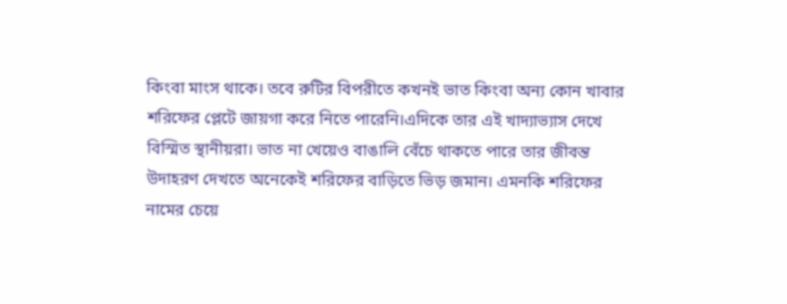কিংবা মাংস থাকে। তবে রুটির বিপরীতে কখনই ভাত কিংবা অন্য কোন খাবার শরিফের প্লেটে জায়গা করে নিতে পারেনি।এদিকে তার এই খাদ্যাভ্যাস দেখে বিস্মিত স্থানীয়রা। ভাত না খেয়েও বাঙালি বেঁচে থাকতে পারে তার জীবন্ত উদাহরণ দেখতে অনেকেই শরিফের বাড়িতে ভিড় জমান। এমনকি শরিফের নামের চেয়ে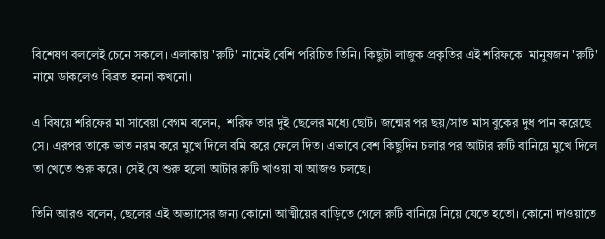বিশেষণ বললেই চেনে সকলে। এলাকায় 'রুটি' নামেই বেশি পরিচিত তিনি। কিছুটা লাজুক প্রকৃতির এই শরিফকে  মানুষজন 'রুটি' নামে ডাকলেও বিব্রত হননা কখনো।

এ বিষয়ে শরিফের মা সাবেয়া বেগম বলেন,  শরিফ তার দুই ছেলের মধ্যে ছোট। জন্মের পর ছয়/সাত মাস বুকের দুধ পান করেছে সে। এরপর তাকে ভাত নরম করে মুখে দিলে বমি করে ফেলে দিত। এভাবে বেশ কিছুদিন চলার পর আটার রুটি বানিয়ে মুখে দিলে তা খেতে শুরু করে। সেই যে শুরু হলো আটার রুটি খাওয়া যা আজও চলছে।

তিনি আরও বলেন, ছেলের এই অভ্যাসের জন্য কোনো আত্মীয়ের বাড়িতে গেলে রুটি বানিয়ে নিয়ে যেতে হতো। কোনো দাওয়াতে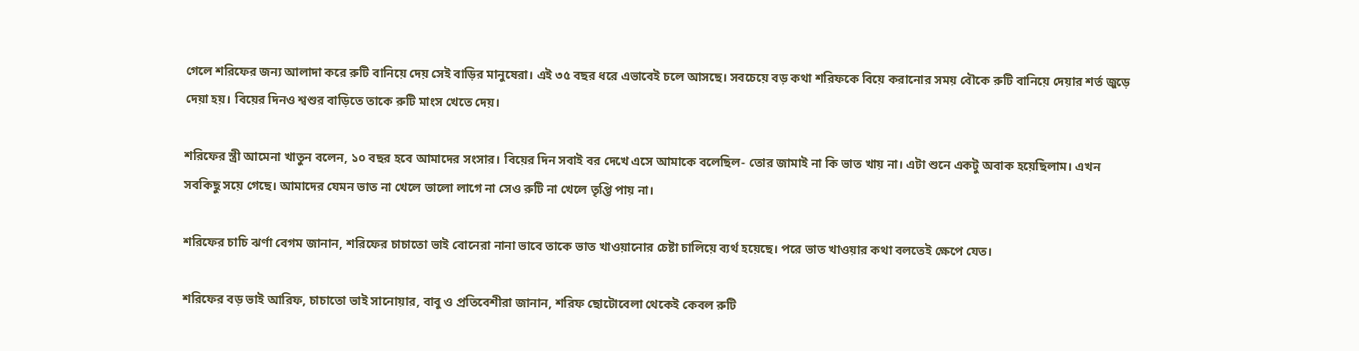গেলে শরিফের জন্য আলাদা করে রুটি বানিয়ে দেয় সেই বাড়ির মানুষেরা। এই ৩৫ বছর ধরে এভাবেই চলে আসছে। সবচেয়ে বড় কথা শরিফকে বিয়ে করানোর সময় বৌকে রুটি বানিয়ে দেয়ার শর্ত জুড়ে দেয়া হয়। বিয়ের দিনও শ্বশুর বাড়িতে তাকে রুটি মাংস খেতে দেয়।

শরিফের স্ত্রী আমেনা খাতুন বলেন, ১০ বছর হবে আমাদের সংসার। বিয়ের দিন সবাই বর দেখে এসে আমাকে বলেছিল- তোর জামাই না কি ভাত খায় না। এটা শুনে একটু অবাক হয়েছিলাম। এখন সবকিছু সয়ে গেছে। আমাদের যেমন ভাত না খেলে ভালো লাগে না সেও রুটি না খেলে তৃপ্তি পায় না।

শরিফের চাচি ঝর্ণা বেগম জানান, শরিফের চাচাতো ভাই বোনেরা নানা ভাবে তাকে ভাত খাওয়ানোর চেষ্টা চালিয়ে ব্যর্থ হয়েছে। পরে ভাত খাওয়ার কথা বলতেই ক্ষেপে যেত।

শরিফের বড় ভাই আরিফ, চাচাতো ভাই সানোয়ার, বাবু ও প্রতিবেশীরা জানান, শরিফ ছোটোবেলা থেকেই কেবল রুটি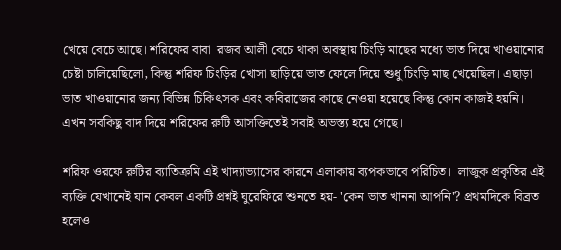খেয়ে বেচে আছে। শরিফের বাবা  রজব আলী বেচে থাকা অবস্থায় চিংড়ি মাছের মধ্যে ভাত দিয়ে খাওয়ানোর চেষ্টা চালিয়েছিলো, কিন্তু শরিফ চিংড়ির খোসা ছাড়িয়ে ভাত ফেলে দিয়ে শুধু চিংড়ি মাছ খেয়েছিল। এছাড়া ভাত খাওয়ানোর জন্য বিভিন্ন চিকিৎসক এবং কবিরাজের কাছে নেওয়া হয়েছে কিন্তু কোন কাজই হয়নি। এখন সবকিছু বাদ দিয়ে শরিফের রুটি আসক্তিতেই সবাই অভস্ত্য হয়ে গেছে।

শরিফ ওরফে রুটির ব্যাতিক্রমি এই খাদ্যাভ্যাসের কারনে এলাকায় ব্যপকভাবে পরিচিত।  লাজুক প্রকৃতির এই ব্যক্তি যেখানেই যান কেবল একটি প্রশ্নই ঘুরেফিরে শুনতে হয়- 'কেন ভাত খাননা আপনি'? প্রথমদিকে বিব্রত হলেও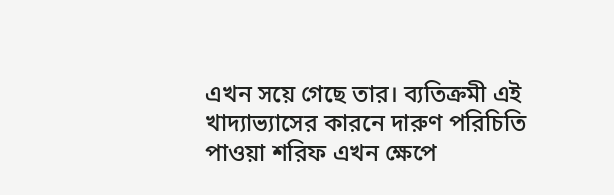এখন সয়ে গেছে তার। ব্যতিক্রমী এই খাদ্যাভ্যাসের কারনে দারুণ পরিচিতি পাওয়া শরিফ এখন ক্ষেপে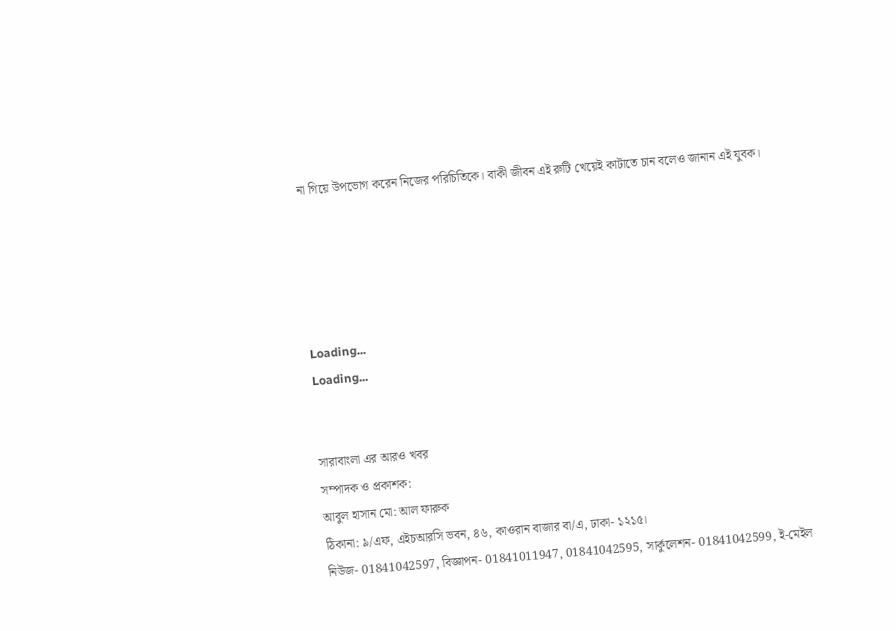না গিয়ে উপভোগ করেন নিজের পরিচিতিকে। বাকী জীবন এই রুটি খেয়েই কাটাতে চান বলেও জানান এই যুবক।





Loading...
Loading...


সারাবাংলা এর আরও খবর
সম্পাদক ও প্রকাশক:
আবুল হাসান মো: আল ফারুক
ঠিকানা: ৯/এফ, এইচআরসি ভবন, ৪৬, কাওরান বাজার বা/এ, ঢাকা- ১২১৫।
নিউজ- 01841042597, বিজ্ঞাপন- 01841011947, 01841042595, সার্কুলেশন- 01841042599, ই-মেইল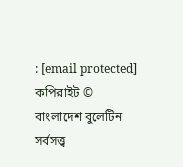: [email protected]
কপিরাইট © বাংলাদেশ বুলেটিন সর্বসত্ত্ব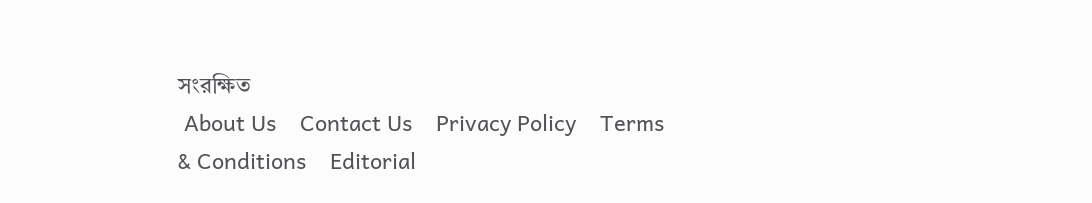সংরক্ষিত
 About Us    Contact Us    Privacy Policy    Terms & Conditions    Editorial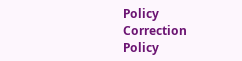Policy    Correction Policy